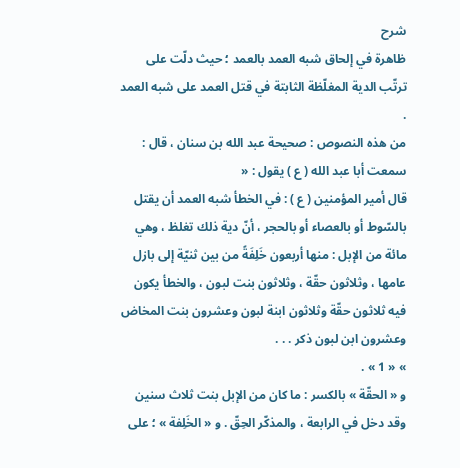شرح
ظاهرة في إلحاق شبه العمد بالعمد ؛ حيث دلّت على ترتّب الدية المغلّظة الثابتة في قتل العمد على شبه العمد .
من هذه النصوص : صحيحة عبد الله بن سنان ، قال : سمعت أبا عبد الله ( ع ) يقول : «
قال أمير المؤمنين ( ع ) : في الخطأ شبه العمد أن يقتل بالسّوط أو بالعصاء أو بالحجر ، أنّ دية ذلك تغلظ ، وهي مائة من الإبل : منها أربعون خَلِفَةً من بين ثنيّة إلى بازل عامها ، وثلاثون حقّة ، وثلاثون بنت لبون ، والخطأ يكون فيه ثلاثون حقّة وثلاثون ابنة لبون وعشرون بنت المخاض وعشرون ابن لبون ذكر . . .
» « 1 » .
و « الحقّة » بالكسر : ما كان من الإبل بنت ثلاث سنين وقد دخل في الرابعة ، والمذكّر الحِقّ . و « الخَلِفة » ؛ على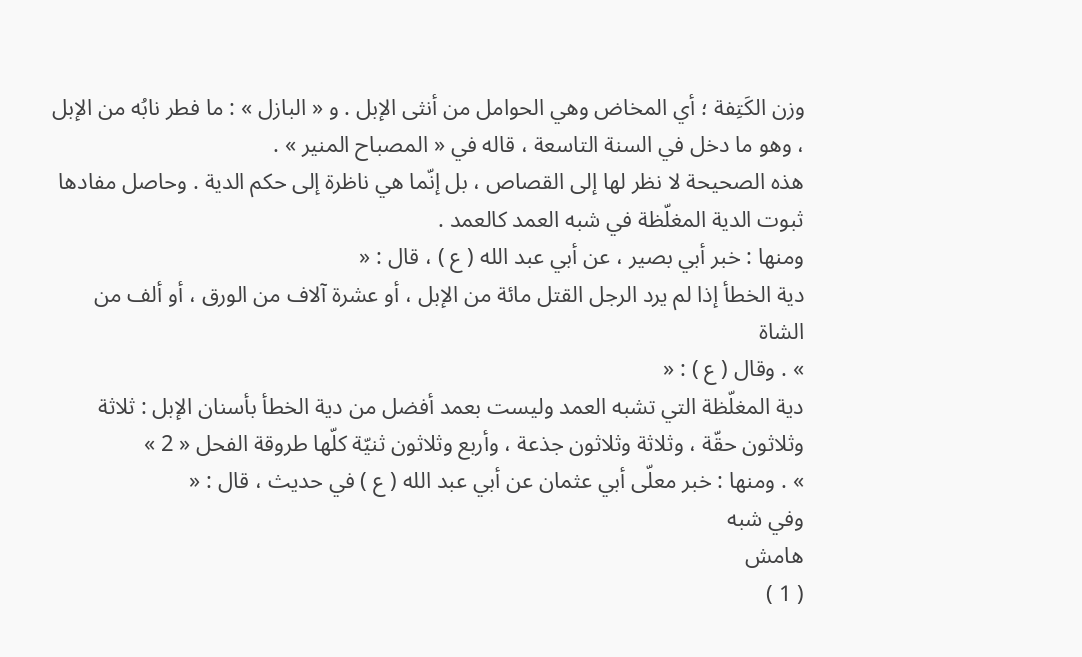وزن الكَتِفة ؛ أي المخاض وهي الحوامل من أنثى الإبل . و « البازل » : ما فطر نابُه من الإبل ، وهو ما دخل في السنة التاسعة ، قاله في « المصباح المنير » .
هذه الصحيحة لا نظر لها إلى القصاص ، بل إنّما هي ناظرة إلى حكم الدية . وحاصل مفادها ثبوت الدية المغلّظة في شبه العمد كالعمد .
ومنها : خبر أبي بصير ، عن أبي عبد الله ( ع ) ، قال : «
دية الخطأ إذا لم يرد الرجل القتل مائة من الإبل ، أو عشرة آلاف من الورق ، أو ألف من الشاة
» . وقال ( ع ) : «
دية المغلّظة التي تشبه العمد وليست بعمد أفضل من دية الخطأ بأسنان الإبل : ثلاثة وثلاثون حقّة ، وثلاثة وثلاثون جذعة ، وأربع وثلاثون ثنيّة كلّها طروقة الفحل « 2 »
» . ومنها : خبر معلّى أبي عثمان عن أبي عبد الله ( ع ) في حديث ، قال : «
وفي شبه
هامش
( 1 )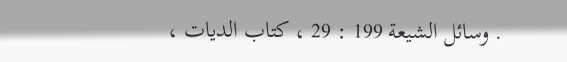. وسائل الشيعة 199 : 29 ، كتاب الديات ،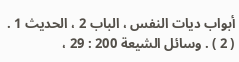أبواب ديات النفس ، الباب 2 ، الحديث 1 .
( 2 ) . وسائل الشيعة 200 : 29 ،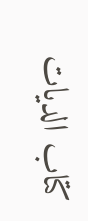كتاب الديات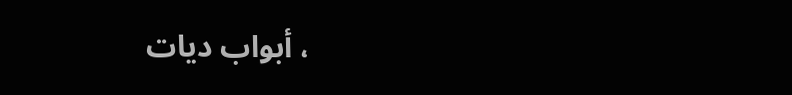، أبواب ديات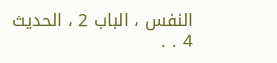النفس ، الباب 2 ، الحديث 4 . .